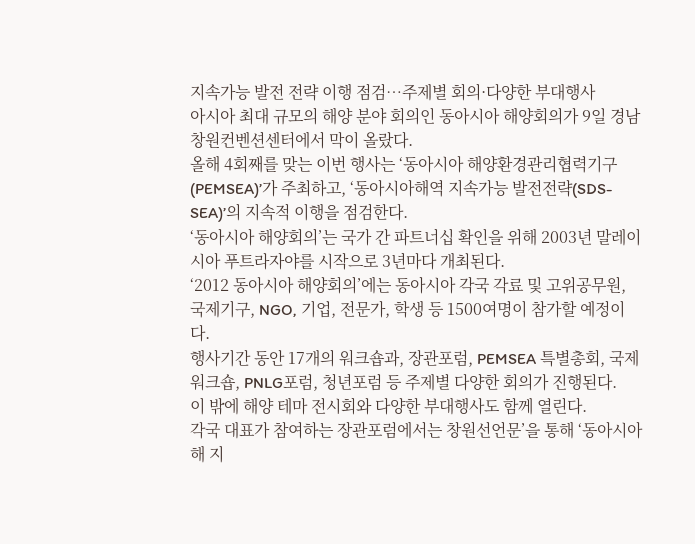지속가능 발전 전략 이행 점검…주제별 회의·다양한 부대행사
아시아 최대 규모의 해양 분야 회의인 동아시아 해양회의가 9일 경남 창원컨벤션센터에서 막이 올랐다.
올해 4회째를 맞는 이번 행사는 ‘동아시아 해양환경관리협력기구(PEMSEA)’가 주최하고, ‘동아시아해역 지속가능 발전전략(SDS-SEA)’의 지속적 이행을 점검한다.
‘동아시아 해양회의’는 국가 간 파트너십 확인을 위해 2003년 말레이시아 푸트라자야를 시작으로 3년마다 개최된다.
‘2012 동아시아 해양회의’에는 동아시아 각국 각료 및 고위공무원, 국제기구, NGO, 기업, 전문가, 학생 등 1500여명이 참가할 예정이다.
행사기간 동안 17개의 워크숍과, 장관포럼, PEMSEA 특별총회, 국제워크숍, PNLG포럼, 청년포럼 등 주제별 다양한 회의가 진행된다.
이 밖에 해양 테마 전시회와 다양한 부대행사도 함께 열린다.
각국 대표가 참여하는 장관포럼에서는 창원선언문’을 통해 ‘동아시아해 지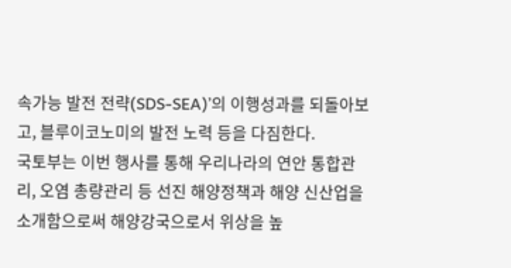속가능 발전 전략(SDS-SEA)’의 이행성과를 되돌아보고, 블루이코노미의 발전 노력 등을 다짐한다.
국토부는 이번 행사를 통해 우리나라의 연안 통합관리, 오염 총량관리 등 선진 해양정책과 해양 신산업을 소개함으로써 해양강국으로서 위상을 높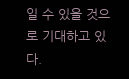일 수 있을 것으로 기대하고 있다.